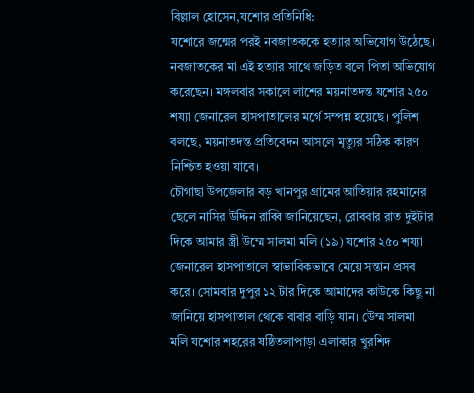বিল্লাল হোসেন,যশোর প্রতিনিধি:
যশোরে জন্মের পরই নবজাতককে হত্যার অভিযোগ উঠেছে। নবজাতকের মা এই হত্যার সাথে জড়িত বলে পিতা অভিযোগ করেছেন। মঙ্গলবার সকালে লাশের ময়নাতদন্ত যশোর ২৫০ শয্যা জেনারেল হাসপাতালের মর্গে সম্পন্ন হয়েছে। পুলিশ বলছে, ময়নাতদন্ত প্রতিবেদন আসলে মৃত্যুর সঠিক কারণ নিশ্চিত হওয়া যাবে।
চৌগাছা উপজেলার বড় খানপুর গ্রামের আতিয়ার রহমানের ছেলে নাসির উদ্দিন রাব্বি জানিয়েছেন, রোববার রাত দুইটার দিকে আমার স্ত্রী উম্মে সালমা মলি (১৯) যশোর ২৫০ শয্যা জেনারেল হাসপাতালে স্বাভাবিকভাবে মেয়ে সন্তান প্রসব করে। সোমবার দুপুর ১২ টার দিকে আমাদের কাউকে কিছু না জানিয়ে হাসপাতাল থেকে বাবার বাড়ি যান। উেম্ম সালমা মলি যশোর শহরের ষষ্ঠিতলাপাড়া এলাকার খুরশিদ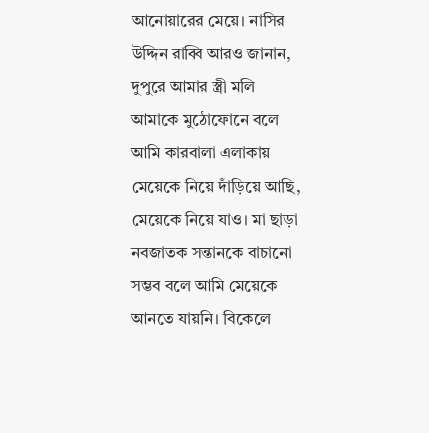আনোয়ারের মেয়ে। নাসির উদ্দিন রাব্বি আরও জানান, দুপুরে আমার স্ত্রী মলি আমাকে মুঠোফোনে বলে আমি কারবালা এলাকায় মেয়েকে নিয়ে দাঁড়িয়ে আছি, মেয়েকে নিয়ে যাও। মা ছাড়া নবজাতক সন্তানকে বাচানো সম্ভব বলে আমি মেয়েকে আনতে যায়নি। বিকেলে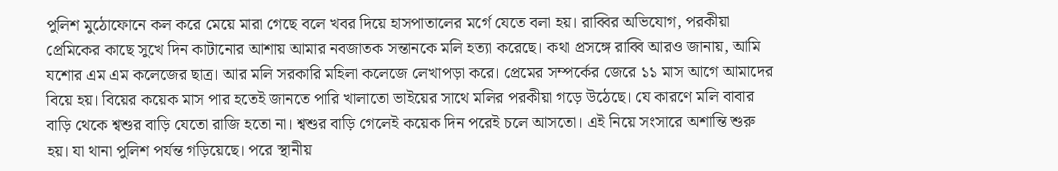পুলিশ মুঠোফোনে কল করে মেয়ে মারা গেছে বলে খবর দিয়ে হাসপাতালের মর্গে যেতে বলা হয়। রাব্বির অভিযোগ, পরকীয়া প্রেমিকের কাছে সুখে দিন কাটানোর আশায় আমার নবজাতক সন্তানকে মলি হত্যা করেছে। কথা প্রসঙ্গে রাব্বি আরও জানায়, আমি যশোর এম এম কলেজের ছাত্র। আর মলি সরকারি মহিলা কলেজে লেখাপড়া করে। প্রেমের সম্পর্কের জেরে ১১ মাস আগে আমাদের বিয়ে হয়। বিয়ের কয়েক মাস পার হতেই জানতে পারি খালাতো ভাইয়ের সাথে মলির পরকীয়া গড়ে উঠেছে। যে কারণে মলি বাবার বাড়ি থেকে শ্বশুর বাড়ি যেতো রাজি হতো না। শ্বশুর বাড়ি গেলেই কয়েক দিন পরেই চলে আসতো। এই নিয়ে সংসারে অশান্তি শুরু হয়। যা থানা পুলিশ পর্যন্ত গড়িয়েছে। পরে স্থানীয়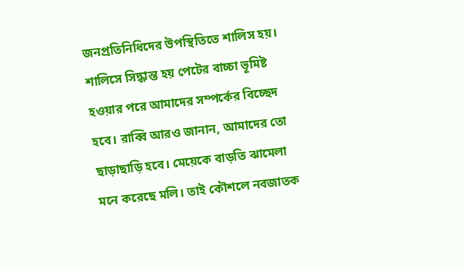জনপ্রতিনিধিদের উপস্থিতিতে শালিস হয়। শালিসে সিদ্ধান্ত হয় পেটের বাচ্চা ভূমিষ্ট হওয়ার পরে আমাদের সম্পর্কের বিচ্ছেদ হবে। রাব্বি আরও জানান, আমাদের তো ছাড়াছাড়ি হবে। মেয়েকে বাড়তি ঝামেলা মনে করেছে মলি। তাই কৌশলে নবজাতক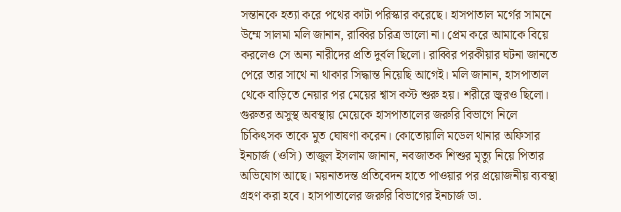সন্তানকে হত্যা করে পথের কাটা পরিস্কার করেছে। হাসপাতাল মর্গের সামনে উম্মে সালমা মলি জানান, রাব্বির চরিত্র ভালো না। প্রেম করে আমাকে বিয়ে করলেও সে অন্য নারীদের প্রতি দুর্বল ছিলো। রাব্বির পরকীয়ার ঘটনা জানতে পেরে তার সাথে না থাকার সিদ্ধান্ত নিয়েছি আগেই। মলি জানান, হাসপাতাল থেকে বাড়িতে নেয়ার পর মেয়ের শ্বাস কস্ট শুরু হয়। শরীরে জ্বরও ছিলো। গুরুতর অসুস্থ অবস্থায় মেয়েকে হাসপাতালের জরুরি বিভাগে নিলে চিকিৎসক তাকে মুত ঘোষণা করেন। কোতোয়ালি মডেল থানার অফিসার ইনচার্জ (ওসি) তাজুল ইসলাম জানান, নবজাতক শিশুর মৃত্যু নিয়ে পিতার অভিযোগ আছে। ময়নাতদন্ত প্রতিবেদন হাতে পাওয়ার পর প্রয়োজনীয় ব্যবস্থা গ্রহণ করা হবে। হাসপাতালের জরুরি বিভাগের ইনচার্জ ডা.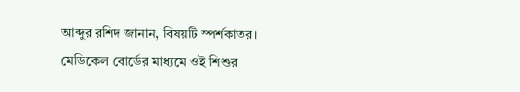আব্দুর রশিদ জানান, বিষয়টি স্পর্শকাতর। মেডিকেল বোর্ডের মাধ্যমে ওই শিশুর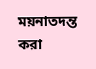ময়নাতদন্ত করা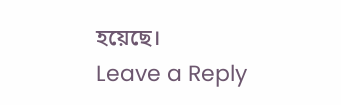হয়েছে।
Leave a Reply